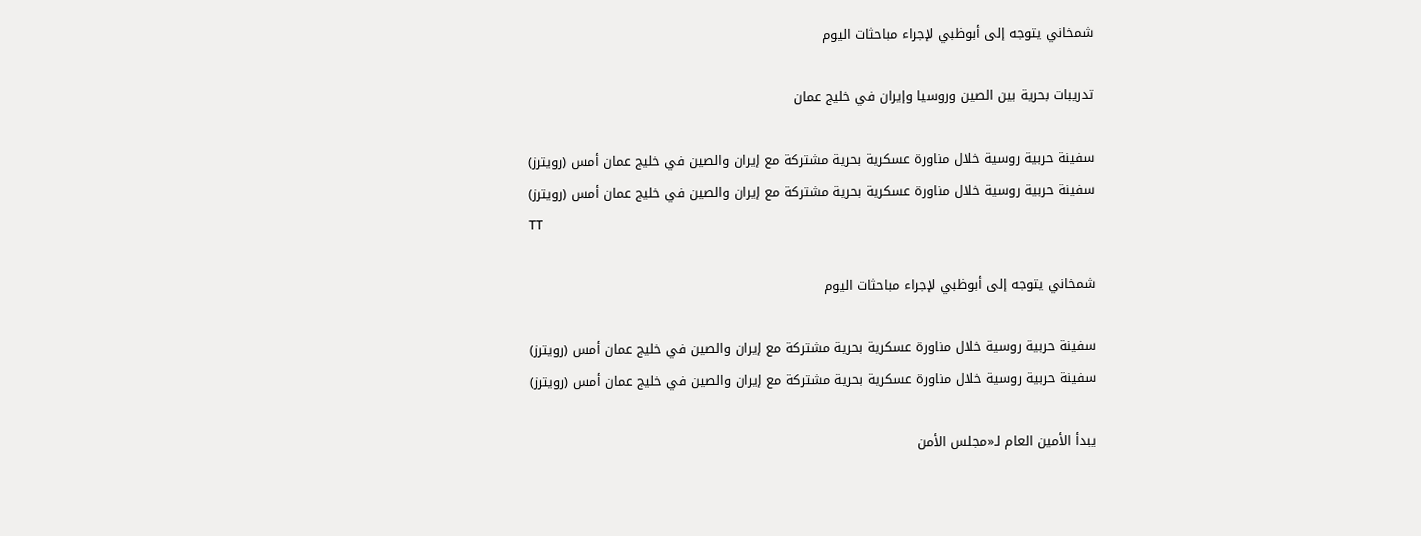شمخاني يتوجه إلى أبوظبي لإجراء مباحثات اليوم

تدريبات بحرية بين الصين وروسيا وإيران في خليج عمان

سفينة حربية روسية خلال مناورة عسكرية بحرية مشتركة مع إيران والصين في خليج عمان أمس (رويترز)
سفينة حربية روسية خلال مناورة عسكرية بحرية مشتركة مع إيران والصين في خليج عمان أمس (رويترز)
TT

شمخاني يتوجه إلى أبوظبي لإجراء مباحثات اليوم

سفينة حربية روسية خلال مناورة عسكرية بحرية مشتركة مع إيران والصين في خليج عمان أمس (رويترز)
سفينة حربية روسية خلال مناورة عسكرية بحرية مشتركة مع إيران والصين في خليج عمان أمس (رويترز)

يبدأ الأمين العام لـ«مجلس الأمن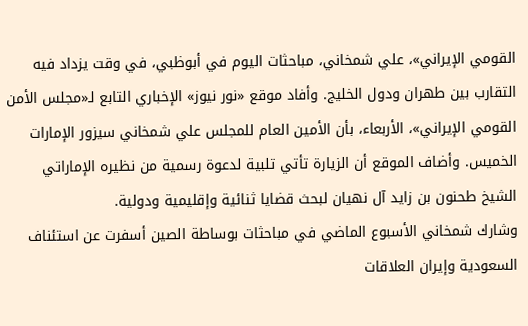القومي الإيراني»، علي شمخاني، مباحثات اليوم في أبوظبي، في وقت يزداد فيه التقارب بين طهران ودول الخليج. وأفاد موقع «نور نيوز» الإخباري التابع لـ«مجلس الأمن القومي الإيراني»، الأربعاء، بأن الأمين العام للمجلس علي شمخاني سيزور الإمارات الخميس. وأضاف الموقع أن الزيارة تأتي تلبية لدعوة رسمية من نظيره الإماراتي الشيخ طحنون بن زايد آل نهيان لبحث قضايا ثنائية وإقليمية ودولية.
وشارك شمخاني الأسبوع الماضي في مباحثات بوساطة الصين أسفرت عن استئناف السعودية وإيران العلاقات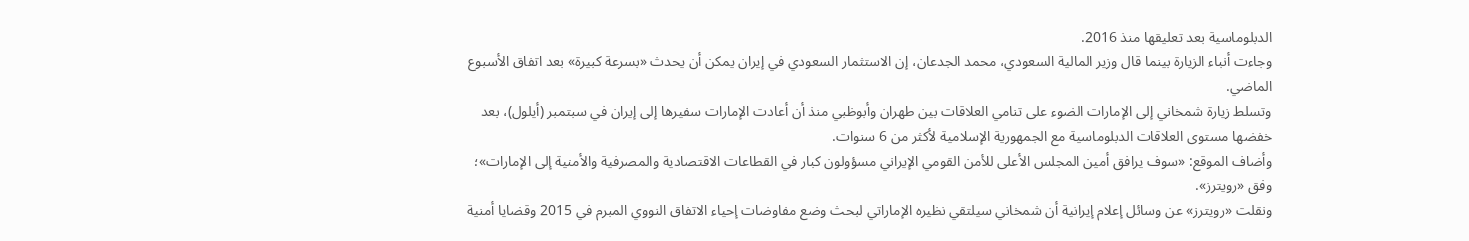الدبلوماسية بعد تعليقها منذ 2016.
وجاءت أنباء الزيارة بينما قال وزير المالية السعودي، محمد الجدعان، إن الاستثمار السعودي في إيران يمكن أن يحدث «بسرعة كبيرة» بعد اتفاق الأسبوع الماضي.
وتسلط زيارة شمخاني إلى الإمارات الضوء على تنامي العلاقات بين طهران وأبوظبي منذ أن أعادت الإمارات سفيرها إلى إيران في سبتمبر (أيلول)، بعد خفضها مستوى العلاقات الدبلوماسية مع الجمهورية الإسلامية لأكثر من 6 سنوات.
وأضاف الموقع: «سوف يرافق أمين المجلس الأعلى للأمن القومي الإيراني مسؤولون كبار في القطاعات الاقتصادية والمصرفية والأمنية إلى الإمارات»؛ وفق «رويترز».
ونقلت «رويترز» عن وسائل إعلام إيرانية أن شمخاني سيلتقي نظيره الإماراتي لبحث وضع مفاوضات إحياء الاتفاق النووي المبرم في 2015 وقضايا أمنية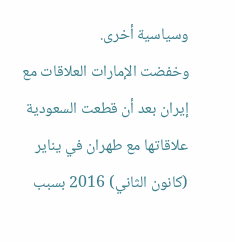وسياسية أخرى.
وخفضت الإمارات العلاقات مع إيران بعد أن قطعت السعودية علاقاتها مع طهران في يناير (كانون الثاني) 2016 بسبب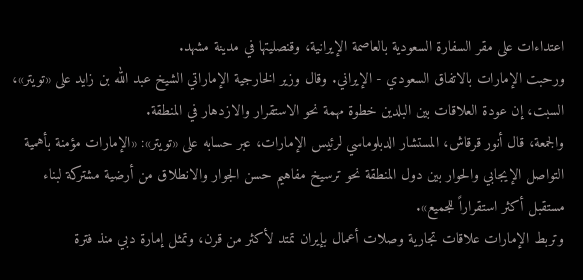اعتداءات على مقر السفارة السعودية بالعاصمة الإيرانية، وقنصليتها في مدينة مشهد.
ورحبت الإمارات بالاتفاق السعودي - الإيراني. وقال وزير الخارجية الإماراتي الشيخ عبد الله بن زايد على «تويتر»، السبت، إن عودة العلاقات بين البلدين خطوة مهمة نحو الاستقرار والازدهار في المنطقة.
والجمعة، قال أنور قرقاش، المستشار الدبلوماسي لرئيس الإمارات، عبر حسابه على «تويتر»: «الإمارات مؤمنة بأهمية التواصل الإيجابي والحوار بين دول المنطقة نحو ترسيخ مفاهيم حسن الجوار والانطلاق من أرضية مشتركة لبناء مستقبل أكثر استقراراً للجميع».
وتربط الإمارات علاقات تجارية وصلات أعمال بإيران تمتد لأكثر من قرن، وتمثل إمارة دبي منذ فترة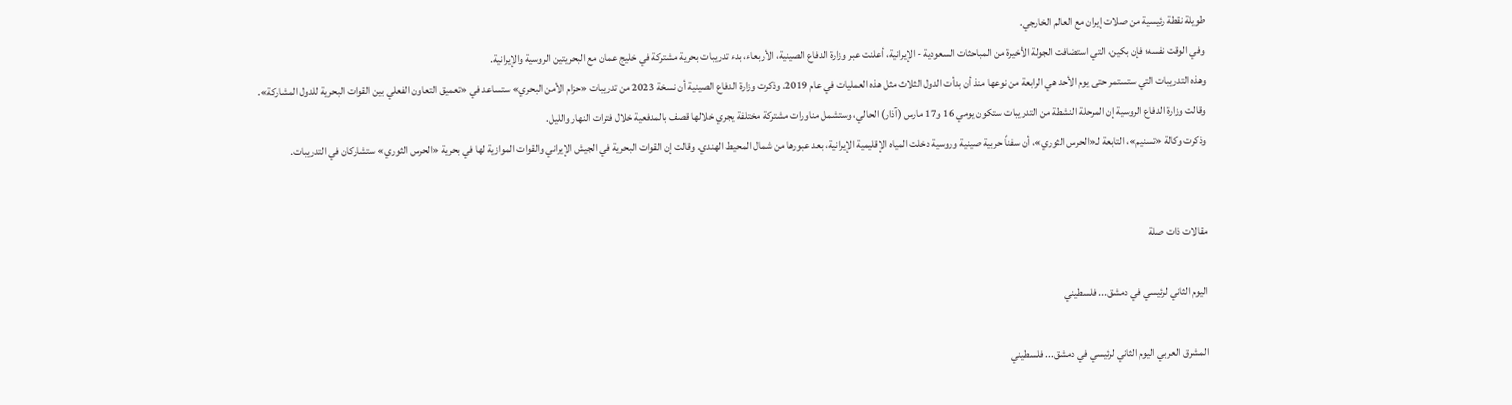طويلة نقطة رئيسية من صلات إيران مع العالم الخارجي.
وفي الوقت نفسه؛ فإن بكين، التي استضافت الجولة الأخيرة من المباحثات السعودية - الإيرانية، أعلنت عبر وزارة الدفاع الصينية، الأربعاء، بدء تدريبات بحرية مشتركة في خليج عمان مع البحريتين الروسية والإيرانية.
وهذه التدريبات التي ستستمر حتى يوم الأحد هي الرابعة من نوعها منذ أن بدأت الدول الثلاث مثل هذه العمليات في عام 2019. وذكرت وزارة الدفاع الصينية أن نسخة 2023 من تدريبات «حزام الأمن البحري» ستساعد في «تعميق التعاون الفعلي بين القوات البحرية للدول المشاركة».
وقالت وزارة الدفاع الروسية إن المرحلة النشطة من التدريبات ستكون يومي 16 و17 مارس (آذار) الحالي، وستشمل مناورات مشتركة مختلفة يجري خلالها قصف بالمدفعية خلال فترات النهار والليل.
وذكرت وكالة «تسنيم»، التابعة لـ«الحرس الثوري»، أن سفناً حربية صينية وروسية دخلت المياه الإقليمية الإيرانية، بعد عبورها من شمال المحيط الهندي. وقالت إن القوات البحرية في الجيش الإيراني والقوات الموازية لها في بحرية «الحرس الثوري» ستشاركان في التدريبات.


مقالات ذات صلة

اليوم الثاني لرئيسي في دمشق... فلسطيني

المشرق العربي اليوم الثاني لرئيسي في دمشق... فلسطيني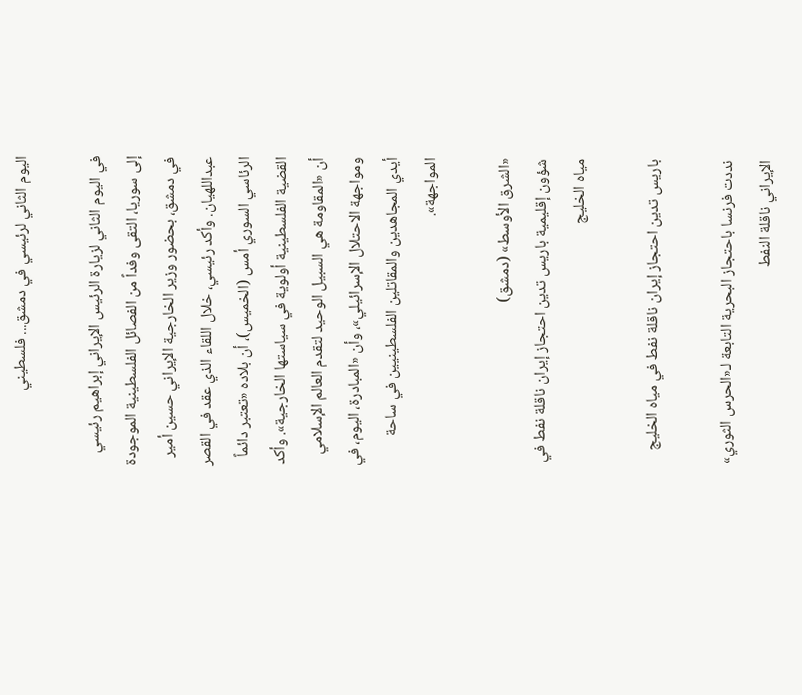اليوم الثاني لرئيسي في دمشق... فلسطيني

في اليوم الثاني لزيارة الرئيس الإيراني إبراهيم رئيسي إلى سوريا، التقى وفداً من الفصائل الفلسطينية الموجودة في دمشق، بحضور وزير الخارجية الإيراني حسين أمير عبداللهيان. وأكد رئيسي، خلال اللقاء الذي عقد في القصر الرئاسي السوري أمس (الخميس)، أن بلاده «تعتبر دائماً القضية الفلسطينية أولوية في سياستها الخارجية». وأكد أن «المقاومة هي السبيل الوحيد لتقدم العالم الإسلامي ومواجهة الاحتلال الإسرائيلي»، وأن «المبادرة، اليوم، في أيدي المجاهدين والمقاتلين الفلسطينيين في ساحة المواجهة».

«الشرق الأوسط» (دمشق)
شؤون إقليمية باريس تدين احتجاز إيران ناقلة نفط في مياه الخليج

باريس تدين احتجاز إيران ناقلة نفط في مياه الخليج

نددت فرنسا باحتجاز البحرية التابعة لـ«الحرس الثوري» الإيراني ناقلة النفط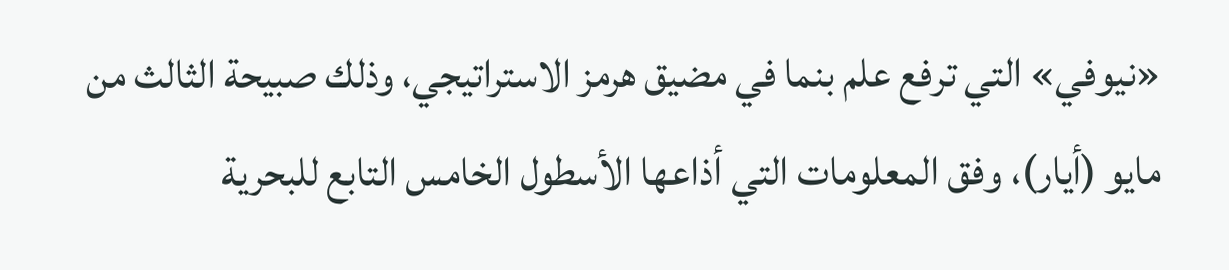«نيوفي» التي ترفع علم بنما في مضيق هرمز الاستراتيجي، وذلك صبيحة الثالث من مايو (أيار)، وفق المعلومات التي أذاعها الأسطول الخامس التابع للبحرية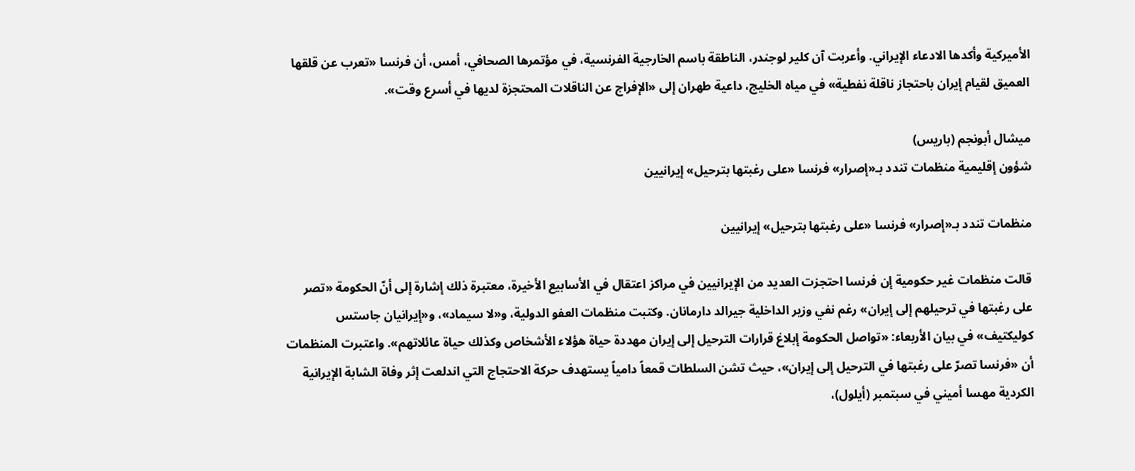الأميركية وأكدها الادعاء الإيراني. وأعربت آن كلير لوجندر، الناطقة باسم الخارجية الفرنسية، في مؤتمرها الصحافي، أمس، أن فرنسا «تعرب عن قلقها العميق لقيام إيران باحتجاز ناقلة نفطية» في مياه الخليج، داعية طهران إلى «الإفراج عن الناقلات المحتجزة لديها في أسرع وقت».

ميشال أبونجم (باريس)
شؤون إقليمية منظمات تندد بـ«إصرار» فرنسا «على رغبتها بترحيل» إيرانيين

منظمات تندد بـ«إصرار» فرنسا «على رغبتها بترحيل» إيرانيين

قالت منظمات غير حكومية إن فرنسا احتجزت العديد من الإيرانيين في مراكز اعتقال في الأسابيع الأخيرة، معتبرة ذلك إشارة إلى أنّ الحكومة «تصر على رغبتها في ترحيلهم إلى إيران» رغم نفي وزير الداخلية جيرالد دارمانان. وكتبت منظمات العفو الدولية، و«لا سيماد»، و«إيرانيان جاستس كوليكتيف» في بيان الأربعاء: «تواصل الحكومة إبلاغ قرارات الترحيل إلى إيران مهددة حياة هؤلاء الأشخاص وكذلك حياة عائلاتهم». واعتبرت المنظمات أن «فرنسا تصرّ على رغبتها في الترحيل إلى إيران»، حيث تشن السلطات قمعاً دامياً يستهدف حركة الاحتجاج التي اندلعت إثر وفاة الشابة الإيرانية الكردية مهسا أميني في سبتمبر (أيلول)،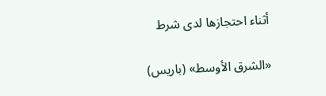أثناء احتجازها لدى شرط

«الشرق الأوسط» (باريس)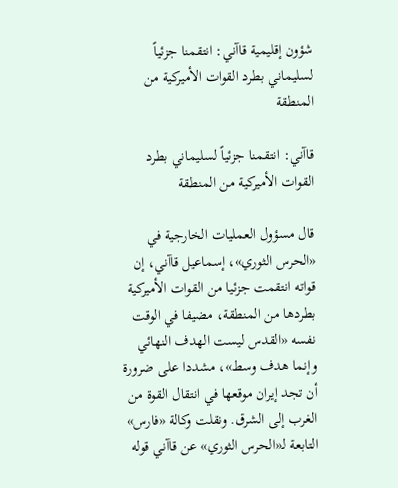شؤون إقليمية قاآني: انتقمنا جزئياً لسليماني بطرد القوات الأميركية من المنطقة

قاآني: انتقمنا جزئياً لسليماني بطرد القوات الأميركية من المنطقة

قال مسؤول العمليات الخارجية في «الحرس الثوري»، إسماعيل قاآني، إن قواته انتقمت جزئيا من القوات الأميركية بطردها من المنطقة، مضيفا في الوقت نفسه «القدس ليست الهدف النهائي وإنما هدف وسط»، مشددا على ضرورة أن تجد إيران موقعها في انتقال القوة من الغرب إلى الشرق. ونقلت وكالة «فارس» التابعة لـ«الحرس الثوري» عن قاآني قوله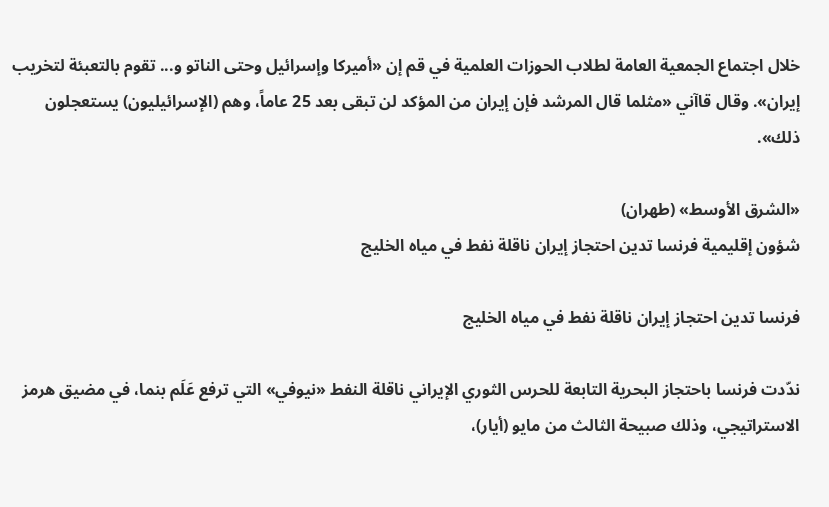خلال اجتماع الجمعية العامة لطلاب الحوزات العلمية في قم إن «أميركا وإسرائيل وحتى الناتو و... تقوم بالتعبئة لتخريب إيران». وقال قاآني «مثلما قال المرشد فإن إيران من المؤكد لن تبقى بعد 25 عاماً، وهم (الإسرائيليون) يستعجلون ذلك».

«الشرق الأوسط» (طهران)
شؤون إقليمية فرنسا تدين احتجاز إيران ناقلة نفط في مياه الخليج

فرنسا تدين احتجاز إيران ناقلة نفط في مياه الخليج

ندّدت فرنسا باحتجاز البحرية التابعة للحرس الثوري الإيراني ناقلة النفط «نيوفي» التي ترفع عَلَم بنما، في مضيق هرمز الاستراتيجي، وذلك صبيحة الثالث من مايو (أيار)،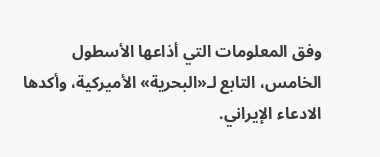وفق المعلومات التي أذاعها الأسطول الخامس، التابع لـ«البحرية» الأميركية، وأكدها الادعاء الإيراني.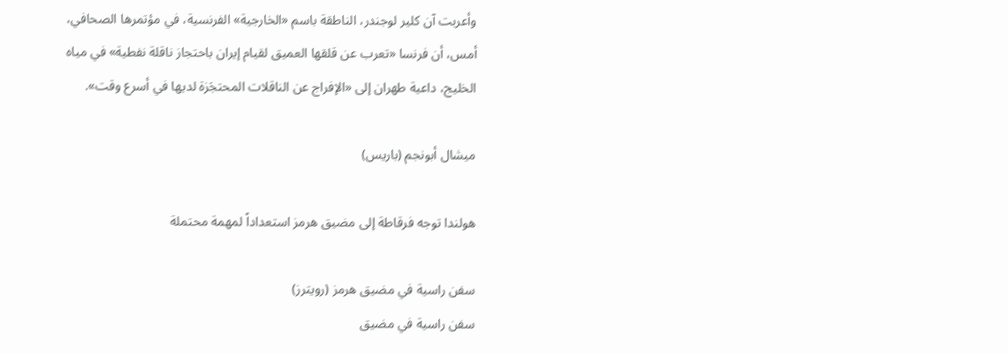وأعربت آن كلير لوجندر، الناطقة باسم «الخارجية» الفرنسية، في مؤتمرها الصحافي، أمس، أن فرنسا «تعرب عن قلقها العميق لقيام إيران باحتجاز ناقلة نفطية» في مياه الخليج، داعية طهران إلى «الإفراج عن الناقلات المحتجَزة لديها في أسرع وقت».

ميشال أبونجم (باريس)

هولندا توجه فرقاطة إلى مضيق هرمز استعداداً لمهمة محتملة

سفن راسية في مضيق هرمز (رويترز)
سفن راسية في مضيق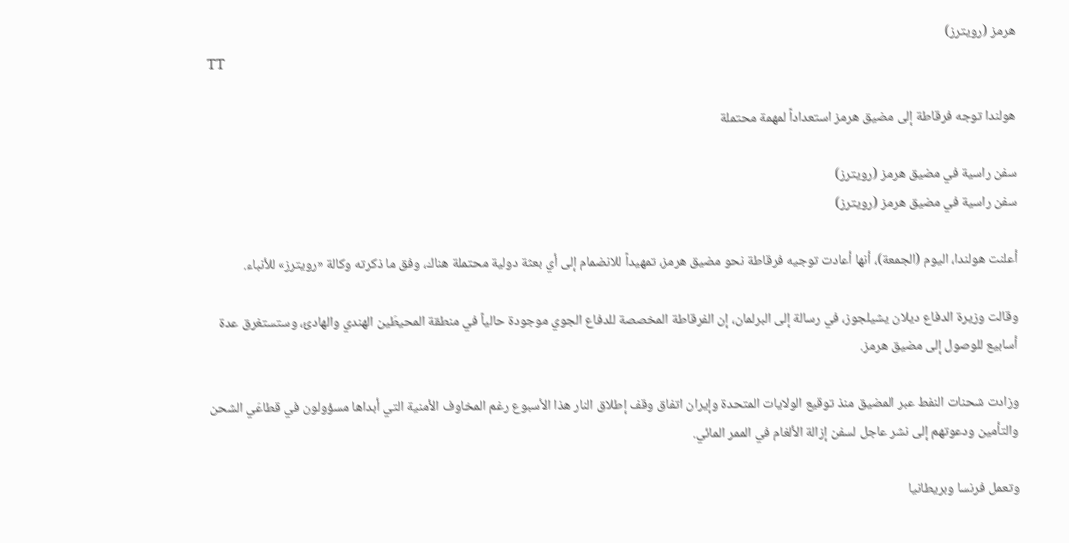هرمز (رويترز)
TT

هولندا توجه فرقاطة إلى مضيق هرمز استعداداً لمهمة محتملة

سفن راسية في مضيق هرمز (رويترز)
سفن راسية في مضيق هرمز (رويترز)

أعلنت هولندا، اليوم (الجمعة)، أنها أعادت توجيه فرقاطة نحو مضيق هرمز، تمهيداً للانضمام إلى أي بعثة دولية محتملة هناك، وفق ما ذكرته وكالة «رويترز» للأنباء.

وقالت وزيرة الدفاع ديلان يشيلجوز، في رسالة إلى البرلمان، إن الفرقاطة المخصصة للدفاع الجوي موجودة حالياً في منطقة المحيطَين الهندي والهادئ، وستستغرق عدة أسابيع للوصول إلى مضيق هرمز.

وزادت شحنات النفط عبر المضيق منذ توقيع الولايات المتحدة وإيران اتفاق وقف إطلاق النار هذا الأسبوع رغم المخاوف الأمنية التي أبداها مسؤولون في قطاعَي الشحن والتأمين ودعوتهم إلى نشر عاجل لسفن إزالة الألغام في الممر المائي.

وتعمل فرنسا وبريطانيا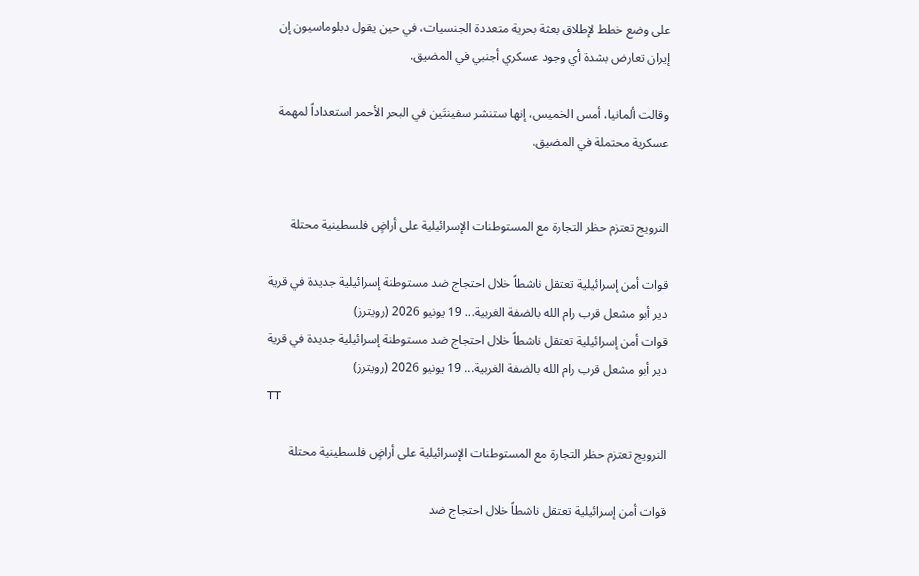على وضع خطط لإطلاق بعثة بحرية متعددة الجنسيات، في حين يقول دبلوماسيون إن إيران تعارض بشدة أي وجود عسكري أجنبي في المضيق.

وقالت ألمانيا، أمس الخميس، إنها ستنشر سفينتَين في البحر الأحمر استعداداً لمهمة عسكرية محتملة في المضيق.


النرويج تعتزم حظر التجارة مع المستوطنات الإسرائيلية على أراضٍ فلسطينية محتلة

قوات أمن إسرائيلية تعتقل ناشطاً خلال احتجاج ضد مستوطنة إسرائيلية جديدة في قرية دير أبو مشعل قرب رام الله بالضفة الغربية... 19 يونيو 2026 (رويترز)
قوات أمن إسرائيلية تعتقل ناشطاً خلال احتجاج ضد مستوطنة إسرائيلية جديدة في قرية دير أبو مشعل قرب رام الله بالضفة الغربية... 19 يونيو 2026 (رويترز)
TT

النرويج تعتزم حظر التجارة مع المستوطنات الإسرائيلية على أراضٍ فلسطينية محتلة

قوات أمن إسرائيلية تعتقل ناشطاً خلال احتجاج ضد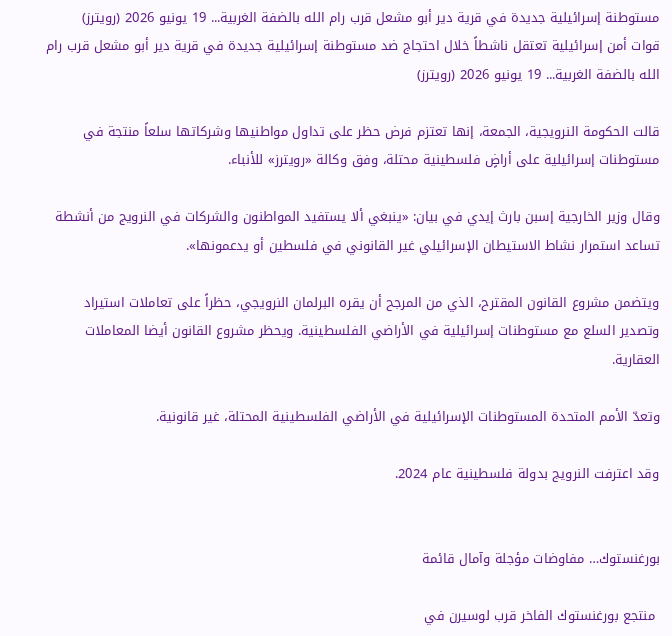مستوطنة إسرائيلية جديدة في قرية دير أبو مشعل قرب رام الله بالضفة الغربية... 19 يونيو 2026 (رويترز)
قوات أمن إسرائيلية تعتقل ناشطاً خلال احتجاج ضد مستوطنة إسرائيلية جديدة في قرية دير أبو مشعل قرب رام الله بالضفة الغربية... 19 يونيو 2026 (رويترز)

قالت الحكومة النرويجية، الجمعة، إنها تعتزم فرض حظر على تداول مواطنيها وشركاتها سلعاً منتجة في مستوطنات إسرائيلية على أراضٍ فلسطينية محتلة، وفق وكالة «رويترز» للأنباء.

وقال وزير الخارجية إسبن بارث إيدي في بيان: «ينبغي ألا يستفيد المواطنون والشركات في النرويج من أنشطة تساعد استمرار نشاط الاستيطان الإسرائيلي غير القانوني في فلسطين أو يدعمونها».

ويتضمن مشروع القانون المقترح، الذي من المرجح أن يقره البرلمان النرويجي، حظراً على تعاملات استيراد وتصدير السلع مع مستوطنات إسرائيلية في الأراضي الفلسطينية. ويحظر مشروع القانون أيضا المعاملات العقارية.

وتعدّ الأمم المتحدة المستوطنات الإسرائيلية في الأراضي الفلسطينية المحتلة، غير قانونية.

وقد اعترفت النرويج بدولة فلسطينية عام 2024.


بورغنستوك… مفاوضات مؤجلة وآمال قائمة

 منتجع بورغنستوك الفاخر قرب لوسيرن في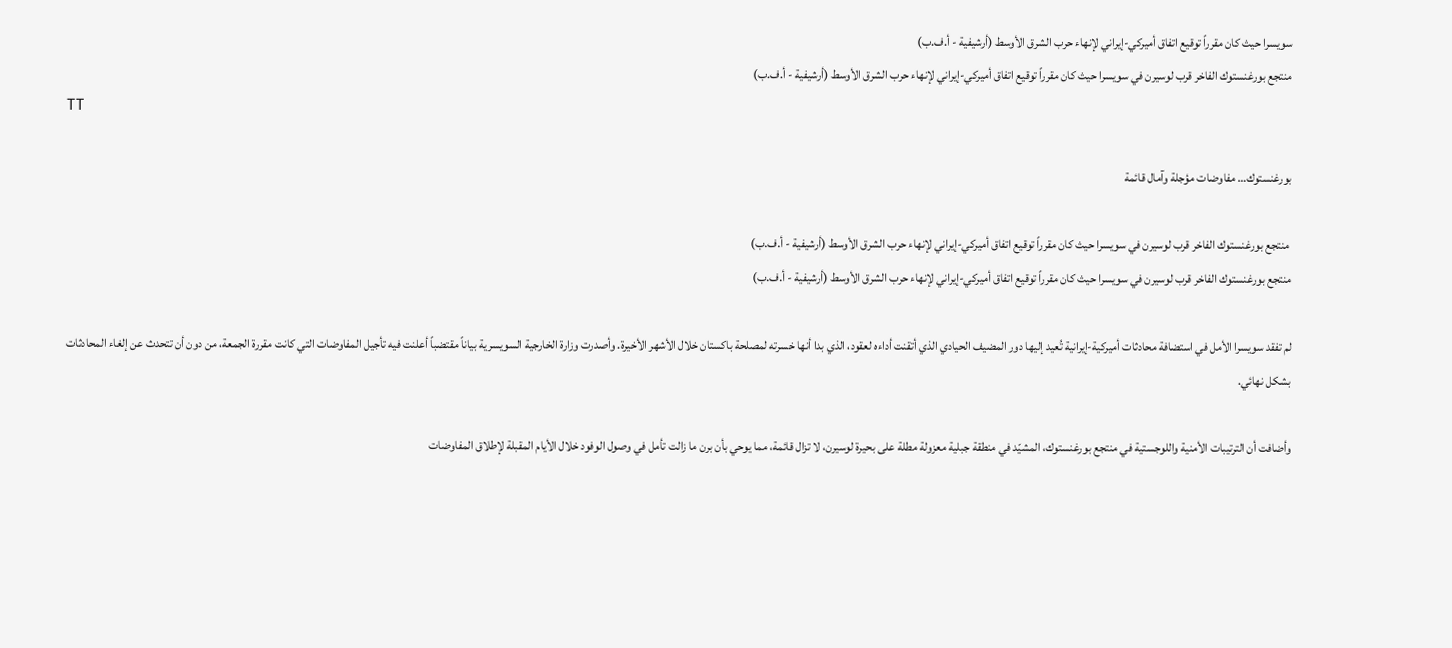سويسرا حيث كان مقرراً توقيع اتفاق أميركي-إيراني لإنهاء حرب الشرق الأوسط (أرشيفية - أ.ف.ب)
منتجع بورغنستوك الفاخر قرب لوسيرن في سويسرا حيث كان مقرراً توقيع اتفاق أميركي-إيراني لإنهاء حرب الشرق الأوسط (أرشيفية - أ.ف.ب)
TT

بورغنستوك… مفاوضات مؤجلة وآمال قائمة

 منتجع بورغنستوك الفاخر قرب لوسيرن في سويسرا حيث كان مقرراً توقيع اتفاق أميركي-إيراني لإنهاء حرب الشرق الأوسط (أرشيفية - أ.ف.ب)
منتجع بورغنستوك الفاخر قرب لوسيرن في سويسرا حيث كان مقرراً توقيع اتفاق أميركي-إيراني لإنهاء حرب الشرق الأوسط (أرشيفية - أ.ف.ب)

لم تفقد سويسرا الأمل في استضافة محادثات أميركية-إيرانية تُعيد إليها دور المضيف الحيادي الذي أتقنت أداءه لعقود، الذي بدا أنها خسرته لمصلحة باكستان خلال الأشهر الأخيرة. وأصدرت وزارة الخارجية السويسرية بياناً مقتضباً أعلنت فيه تأجيل المفاوضات التي كانت مقررة الجمعة، من دون أن تتحدث عن إلغاء المحادثات بشكل نهائي.

وأضافت أن الترتيبات الأمنية واللوجستية في منتجع بورغنستوك، المشيّد في منطقة جبلية معزولة مطلة على بحيرة لوسيرن، لا تزال قائمة، مما يوحي بأن برن ما زالت تأمل في وصول الوفود خلال الأيام المقبلة لإطلاق المفاوضات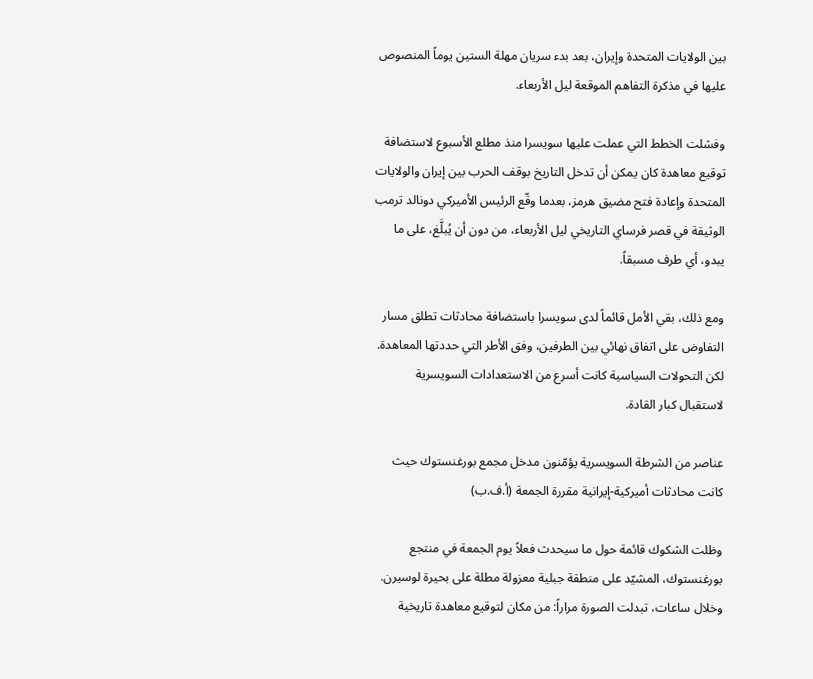بين الولايات المتحدة وإيران، بعد بدء سريان مهلة الستين يوماً المنصوص عليها في مذكرة التفاهم الموقعة ليل الأربعاء.

وفشلت الخطط التي عملت عليها سويسرا منذ مطلع الأسبوع لاستضافة توقيع معاهدة كان يمكن أن تدخل التاريخ بوقف الحرب بين إيران والولايات المتحدة وإعادة فتح مضيق هرمز، بعدما وقّع الرئيس الأميركي دونالد ترمب الوثيقة في قصر فرساي التاريخي ليل الأربعاء، من دون أن يُبلَّغ، على ما يبدو، أي طرف مسبقاً.

ومع ذلك، بقي الأمل قائماً لدى سويسرا باستضافة محادثات تطلق مسار التفاوض على اتفاق نهائي بين الطرفين، وفق الأطر التي حددتها المعاهدة. لكن التحولات السياسية كانت أسرع من الاستعدادات السويسرية لاستقبال كبار القادة.

عناصر من الشرطة السويسرية يؤمّنون مدخل مجمع بورغنستوك حيث كانت محادثات أميركية-إيرانية مقررة الجمعة (أ.ف.ب)

وظلت الشكوك قائمة حول ما سيحدث فعلاً يوم الجمعة في منتجع بورغنستوك، المشيّد على منطقة جبلية معزولة مطلة على بحيرة لوسيرن. وخلال ساعات، تبدلت الصورة مراراً: من مكان لتوقيع معاهدة تاريخية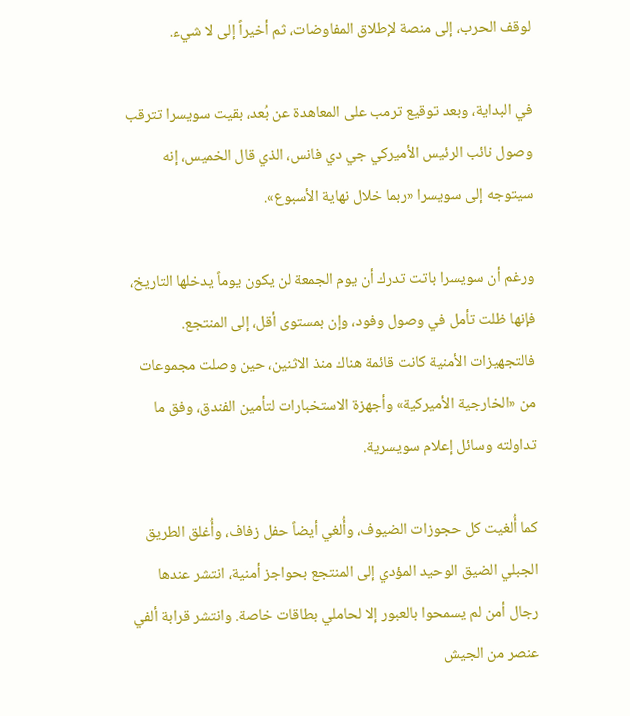لوقف الحرب، إلى منصة لإطلاق المفاوضات، ثم أخيراً إلى لا شيء.

في البداية، وبعد توقيع ترمب على المعاهدة عن بُعد، بقيت سويسرا تترقب وصول نائب الرئيس الأميركي جي دي فانس، الذي قال الخميس، إنه سيتوجه إلى سويسرا «ربما خلال نهاية الأسبوع».

ورغم أن سويسرا باتت تدرك أن يوم الجمعة لن يكون يوماً يدخلها التاريخ، فإنها ظلت تأمل في وصول وفود، وإن بمستوى أقل، إلى المنتجع. فالتجهيزات الأمنية كانت قائمة هناك منذ الاثنين، حين وصلت مجموعات من «الخارجية الأميركية» وأجهزة الاستخبارات لتأمين الفندق، وفق ما تداولته وسائل إعلام سويسرية.

كما أُلغيت كل حجوزات الضيوف، وأُلغي أيضاً حفل زفاف، وأُغلق الطريق الجبلي الضيق الوحيد المؤدي إلى المنتجع بحواجز أمنية، انتشر عندها رجال أمن لم يسمحوا بالعبور إلا لحاملي بطاقات خاصة. وانتشر قرابة ألفي عنصر من الجيش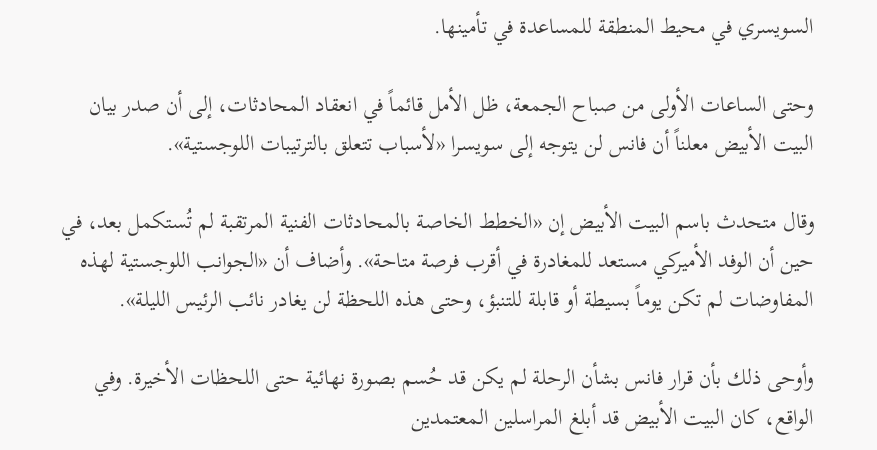السويسري في محيط المنطقة للمساعدة في تأمينها.

وحتى الساعات الأولى من صباح الجمعة، ظل الأمل قائماً في انعقاد المحادثات، إلى أن صدر بيان البيت الأبيض معلناً أن فانس لن يتوجه إلى سويسرا «لأسباب تتعلق بالترتيبات اللوجستية».

وقال متحدث باسم البيت الأبيض إن «الخطط الخاصة بالمحادثات الفنية المرتقبة لم تُستكمل بعد، في حين أن الوفد الأميركي مستعد للمغادرة في أقرب فرصة متاحة». وأضاف أن «الجوانب اللوجستية لهذه المفاوضات لم تكن يوماً بسيطة أو قابلة للتنبؤ، وحتى هذه اللحظة لن يغادر نائب الرئيس الليلة».

وأوحى ذلك بأن قرار فانس بشأن الرحلة لم يكن قد حُسم بصورة نهائية حتى اللحظات الأخيرة. وفي الواقع، كان البيت الأبيض قد أبلغ المراسلين المعتمدين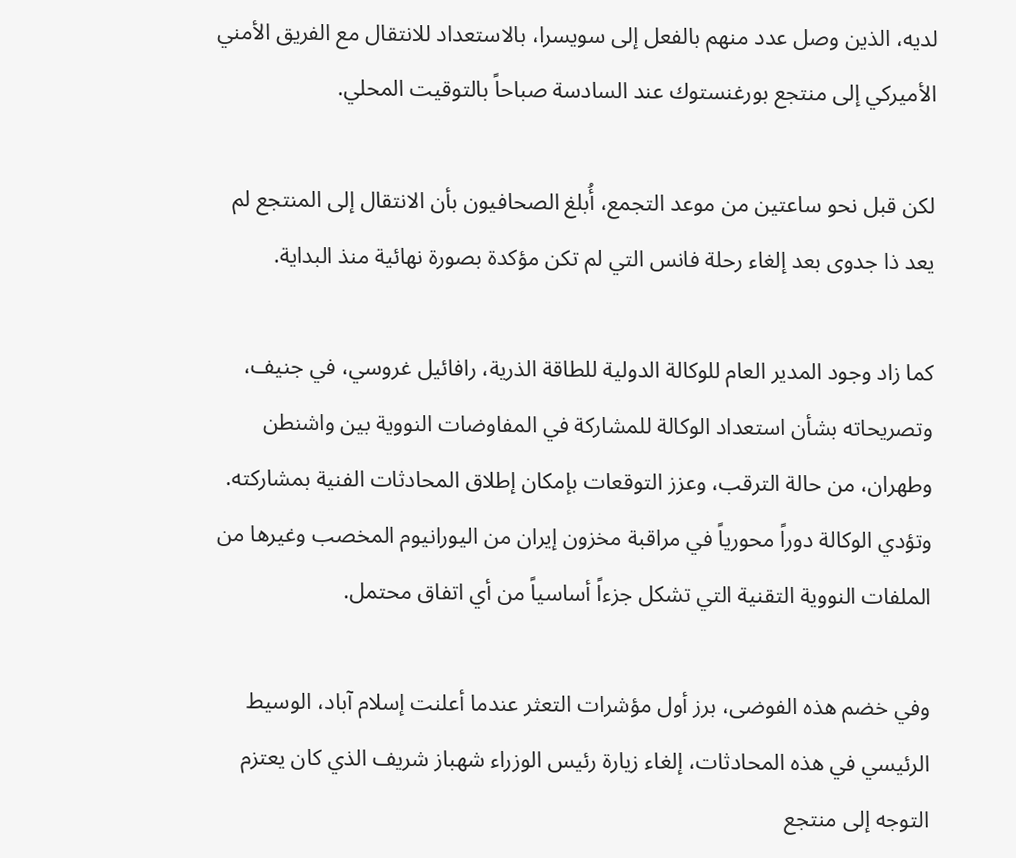لديه، الذين وصل عدد منهم بالفعل إلى سويسرا، بالاستعداد للانتقال مع الفريق الأمني الأميركي إلى منتجع بورغنستوك عند السادسة صباحاً بالتوقيت المحلي.

لكن قبل نحو ساعتين من موعد التجمع، أُبلغ الصحافيون بأن الانتقال إلى المنتجع لم يعد ذا جدوى بعد إلغاء رحلة فانس التي لم تكن مؤكدة بصورة نهائية منذ البداية.

كما زاد وجود المدير العام للوكالة الدولية للطاقة الذرية، رافائيل غروسي، في جنيف، وتصريحاته بشأن استعداد الوكالة للمشاركة في المفاوضات النووية بين واشنطن وطهران، من حالة الترقب، وعزز التوقعات بإمكان إطلاق المحادثات الفنية بمشاركته. وتؤدي الوكالة دوراً محورياً في مراقبة مخزون إيران من اليورانيوم المخصب وغيرها من الملفات النووية التقنية التي تشكل جزءاً أساسياً من أي اتفاق محتمل.

وفي خضم هذه الفوضى، برز أول مؤشرات التعثر عندما أعلنت إسلام آباد، الوسيط الرئيسي في هذه المحادثات، إلغاء زيارة رئيس الوزراء شهباز شريف الذي كان يعتزم التوجه إلى منتجع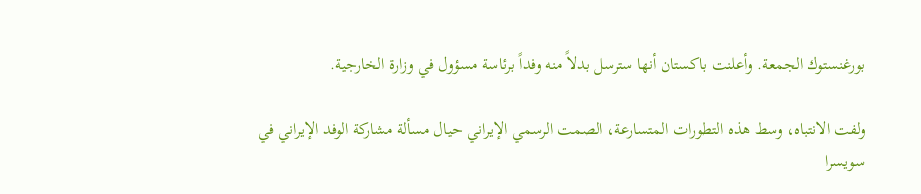بورغنستوك الجمعة. وأعلنت باكستان أنها سترسل بدلاً منه وفداً برئاسة مسؤول في وزارة الخارجية.

ولفت الانتباه، وسط هذه التطورات المتسارعة، الصمت الرسمي الإيراني حيال مسألة مشاركة الوفد الإيراني في سويسرا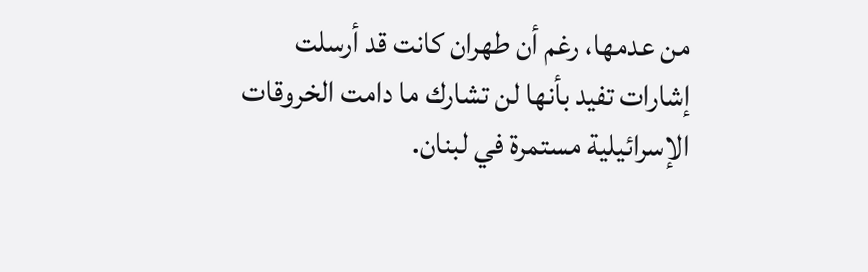من عدمها، رغم أن طهران كانت قد أرسلت إشارات تفيد بأنها لن تشارك ما دامت الخروقات الإسرائيلية مستمرة في لبنان.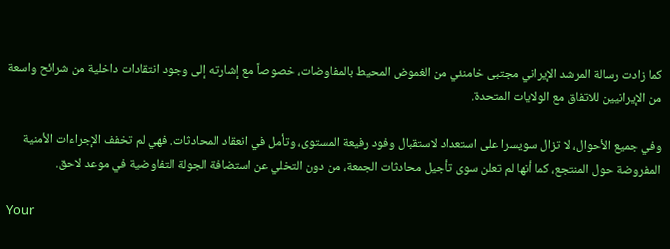كما زادت رسالة المرشد الإيراني مجتبى خامنئي من الغموض المحيط بالمفاوضات، خصوصاً مع إشارته إلى وجود انتقادات داخلية من شرائح واسعة من الإيرانيين للاتفاق مع الولايات المتحدة.

وفي جميع الأحوال، لا تزال سويسرا على استعداد لاستقبال وفود رفيعة المستوى، وتأمل في انعقاد المحادثات. فهي لم تخفف الإجراءات الأمنية المفروضة حول المنتجع، كما أنها لم تعلن سوى تأجيل محادثات الجمعة، من دون التخلي عن استضافة الجولة التفاوضية في موعد لاحق.

Your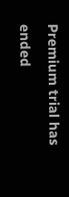Premium trial has ended